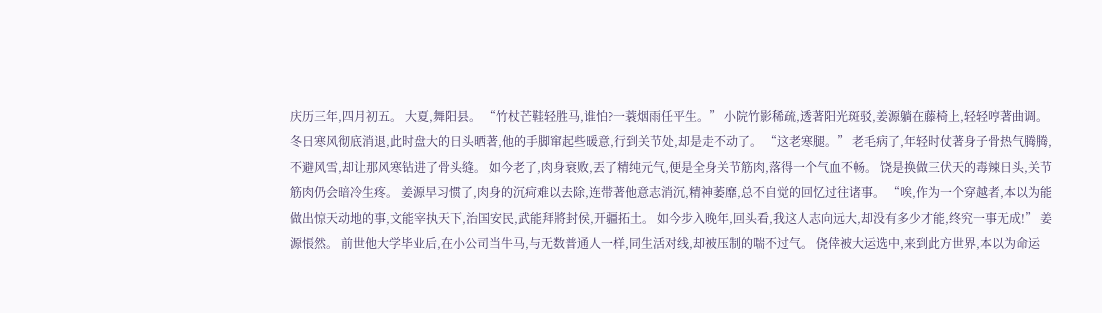庆历三年,四月初五。 大夏,舞阳县。 “竹杖芒鞋轻胜马,谁怕?一蓑烟雨任平生。” 小院竹影稀疏,透著阳光斑驳,姜源躺在藤椅上,轻轻哼著曲调。 冬日寒风彻底消退,此时盘大的日头晒著,他的手脚窜起些暖意,行到关节处,却是走不动了。 “这老寒腿。” 老毛病了,年轻时仗著身子骨热气腾腾,不避风雪,却让那风寒钻进了骨头缝。 如今老了,肉身衰败,丟了精纯元气,便是全身关节筋肉,落得一个气血不畅。 饶是换做三伏天的毒辣日头,关节筋肉仍会暗冷生疼。 姜源早习惯了,肉身的沉疴难以去除,连带著他意志消沉,精神萎靡,总不自觉的回忆过往诸事。 “唉,作为一个穿越者,本以为能做出惊天动地的事,文能宰执天下,治国安民,武能拜將封侯,开疆拓土。 如今步入晚年,回头看,我这人志向远大,却没有多少才能,终究一事无成!” 姜源悵然。 前世他大学毕业后,在小公司当牛马,与无数普通人一样,同生活对线,却被压制的喘不过气。 侥倖被大运选中,来到此方世界,本以为命运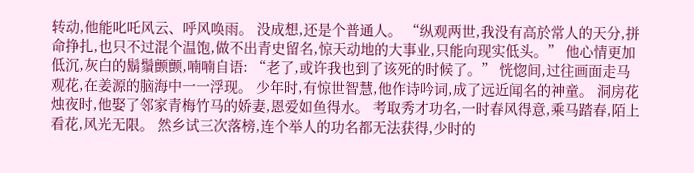转动,他能叱吒风云、呼风唤雨。 没成想,还是个普通人。 “纵观两世,我没有高於常人的天分,拼命挣扎,也只不过混个温饱,做不出青史留名,惊天动地的大事业,只能向现实低头。” 他心情更加低沉,灰白的鬍鬚颤颤,喃喃自语: “老了,或许我也到了该死的时候了。” 恍惚间,过往画面走马观花,在姜源的脑海中一一浮现。 少年时,有惊世智慧,他作诗吟词,成了远近闻名的神童。 洞房花烛夜时,他娶了邻家青梅竹马的娇妻,恩爱如鱼得水。 考取秀才功名,一时春风得意,乘马踏春,陌上看花,风光无限。 然乡试三次落榜,连个举人的功名都无法获得,少时的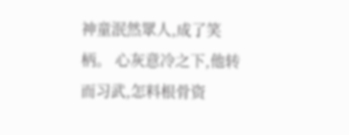神童泯然眾人,成了笑柄。 心灰意冷之下,他转而习武,怎料根骨资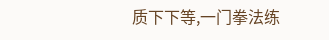质下下等,一门拳法练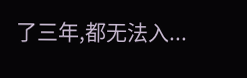了三年,都无法入...